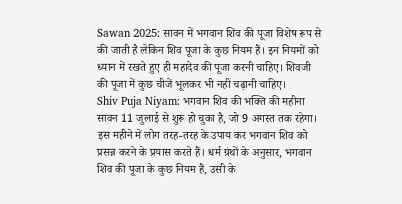Sawan 2025: सावन में भगवान शिव की पूजा विशेष रूप से की जाती है लेकिन शिव पूजा के कुछ नियम हैं। इन नियमों को ध्यान में रखते हुए ही महादेव की पूजा करनी चाहिए। शिवजी की पूजा में कुछ चीजें भूलकर भी नहीं चढ़ानी चाहिए।
Shiv Puja Niyam: भगवान शिव की भक्ति की महीना सावन 11 जुलाई से शुरू हो चुका है, जो 9 अगस्त तक रहेगा। इस महीने में लोग तरह-तरह के उपाय कर भगवान शिव को प्रसन्न करने के प्रयास करते हैं। धर्म ग्रंथों के अनुसार, भगवान शिव की पूजा के कुछ नियम हैं, उसी के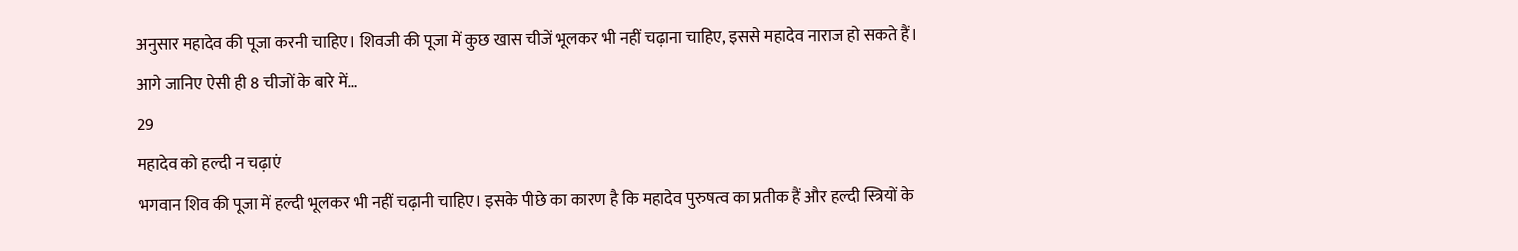अनुसार महादेव की पूजा करनी चाहिए। शिवजी की पूजा में कुछ खास चीजें भूलकर भी नहीं चढ़ाना चाहिए, इससे महादेव नाराज हो सकते हैं। आगे जानिए ऐसी ही 8 चीजों के बारे में…
29
महादेव को हल्दी न चढ़ाएं
भगवान शिव की पूजा में हल्दी भूलकर भी नहीं चढ़ानी चाहिए। इसके पीछे का कारण है कि महादेव पुरुषत्व का प्रतीक हैं और हल्दी स्त्रियों के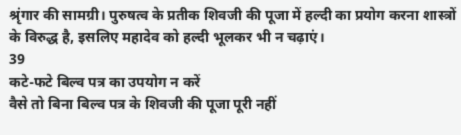श्रृंगार की सामग्री। पुरुषत्व के प्रतीक शिवजी की पूजा में हल्दी का प्रयोग करना शास्त्रों के विरुद्ध है, इसलिए महादेव को हल्दी भूलकर भी न चढ़ाएं।
39
कटे-फटे बिल्व पत्र का उपयोग न करें
वैसे तो बिना बिल्व पत्र के शिवजी की पूजा पूरी नहीं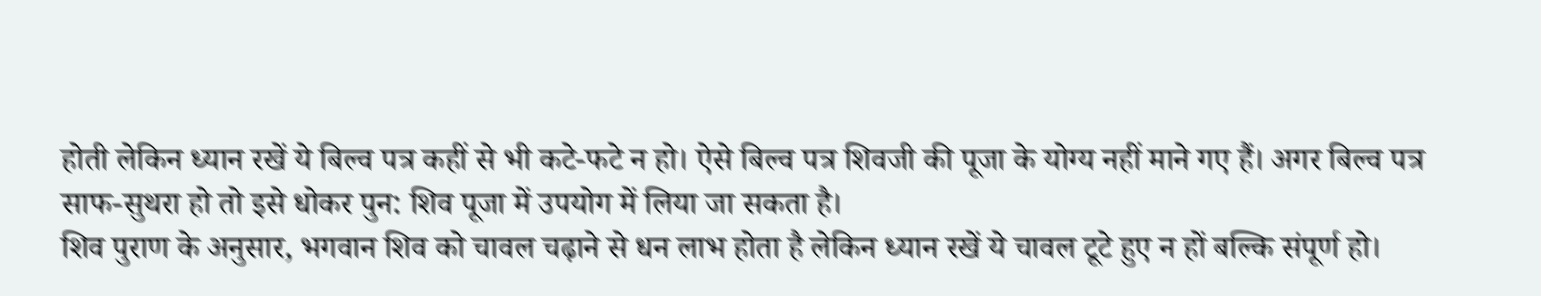होती लेकिन ध्यान रखें ये बिल्व पत्र कहीं से भी कटे-फटे न हो। ऐसे बिल्व पत्र शिवजी की पूजा के योग्य नहीं माने गए हैं। अगर बिल्व पत्र साफ-सुथरा हो तो इसे धोकर पुन: शिव पूजा में उपयोग में लिया जा सकता है।
शिव पुराण के अनुसार, भगवान शिव को चावल चढ़ाने से धन लाभ होता है लेकिन ध्यान रखें ये चावल टूटे हुए न हों बल्कि संपूर्ण हो।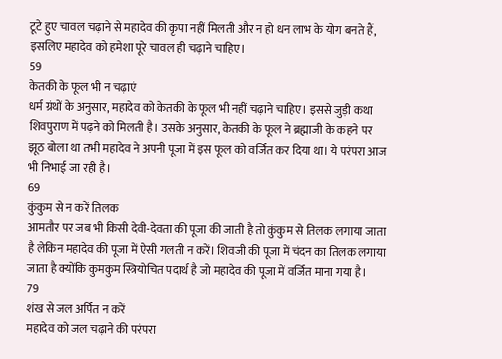टूटे हुए चावल चढ़ाने से महादेव की कृपा नहीं मिलती और न हो धन लाभ के योग बनते हैं, इसलिए महादेव को हमेशा पूरे चावल ही चढ़ाने चाहिए।
59
केतकी के फूल भी न चढ़ाएं
धर्म ग्रंथों के अनुसार, महादेव को केतकी के फूल भी नहीं चढ़ाने चाहिए। इससे जुड़ी कथा शिवपुराण में पढ़ने को मिलती है। उसके अनुसार, केतकी के फूल ने ब्रह्माजी के कहने पर झूठ बोला था तभी महादेव ने अपनी पूजा में इस फूल को वर्जित कर दिया था। ये परंपरा आज भी निभाई जा रही है।
69
कुंकुम से न करें तिलक
आमतौर पर जब भी किसी देवी-देवता की पूजा की जाती है तो कुंकुम से तिलक लगाया जाता है लेकिन महादेव की पूजा में ऐसी गलती न करें। शिवजी की पूजा में चंदन का तिलक लगाया जाता है क्योंकि कुमकुम स्त्रियोचित पदार्थ है जो महादेव की पूजा में वर्जित माना गया है।
79
शंख से जल अर्पित न करें
महादेव को जल चढ़ाने की परंपरा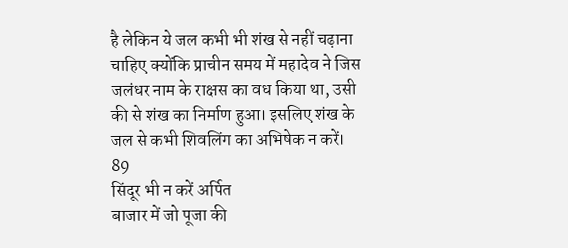है लेकिन ये जल कभी भी शंख से नहीं चढ़ाना चाहिए क्योंकि प्राचीन समय में महादेव ने जिस जलंधर नाम के राक्षस का वध किया था, उसी की से शंख का निर्माण हुआ। इसलिए शंख के जल से कभी शिवलिंग का अभिषेक न करें।
89
सिंदूर भी न करें अर्पित
बाजार में जो पूजा की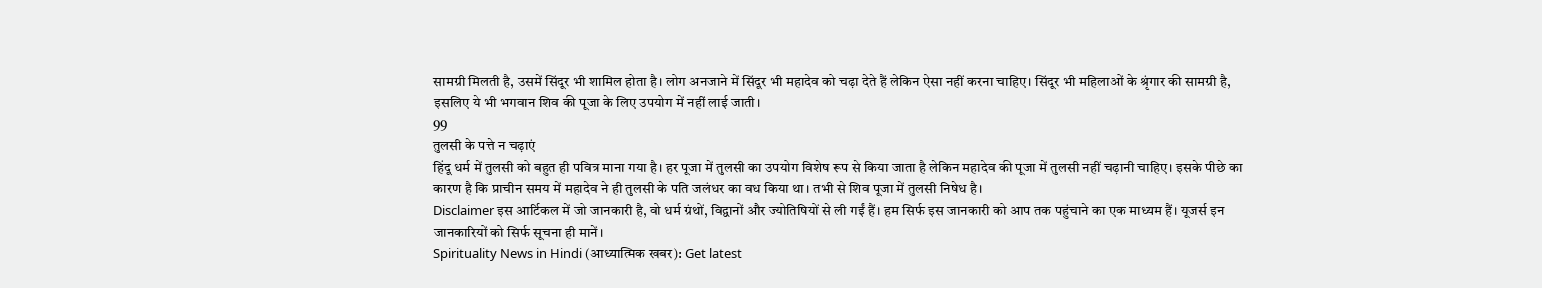सामग्री मिलती है, उसमें सिंदूर भी शामिल होता है। लोग अनजाने में सिंदूर भी महादेव को चढ़ा देते हैं लेकिन ऐसा नहीं करना चाहिए। सिंदूर भी महिलाओं के श्रृंगार की सामग्री है, इसलिए ये भी भगवान शिव की पूजा के लिए उपयोग में नहीं लाई जाती।
99
तुलसी के पत्ते न चढ़ाएं
हिंदू धर्म में तुलसी को बहुत ही पवित्र माना गया है। हर पूजा में तुलसी का उपयोग विशेष रूप से किया जाता है लेकिन महादेव की पूजा में तुलसी नहीं चढ़ानी चाहिए। इसके पीछे का कारण है कि प्राचीन समय में महादेव ने ही तुलसी के पति जलंधर का वध किया था। तभी से शिव पूजा में तुलसी निषेध है।
Disclaimer इस आर्टिकल में जो जानकारी है, वो धर्म ग्रंथों, विद्वानों और ज्योतिषियों से ली गईं हैं। हम सिर्फ इस जानकारी को आप तक पहुंचाने का एक माध्यम हैं। यूजर्स इन जानकारियों को सिर्फ सूचना ही मानें।
Spirituality News in Hindi (आध्यात्मिक खबर): Get latest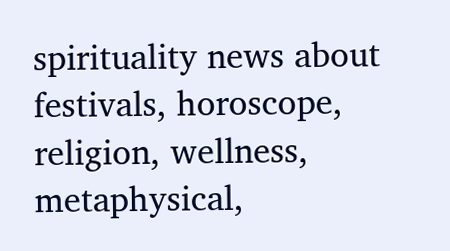spirituality news about festivals, horoscope, religion, wellness, metaphysical,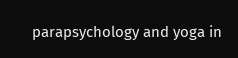parapsychology and yoga in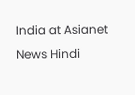India at Asianet News Hindi